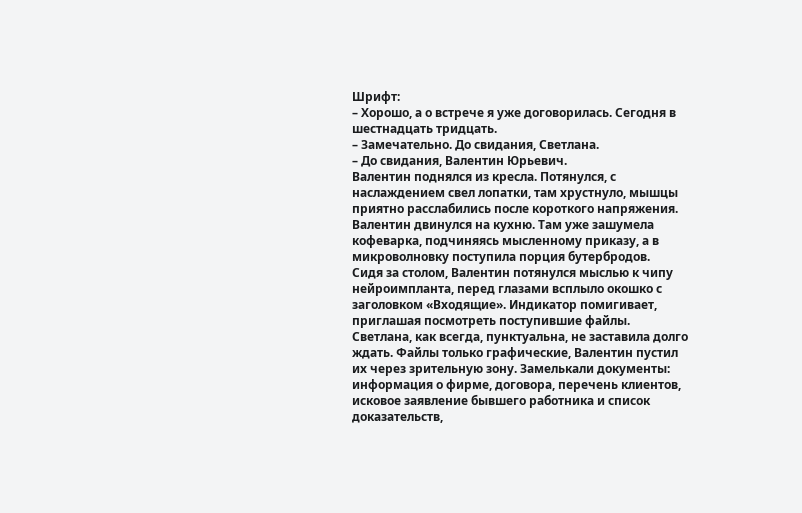Шрифт:
– Хорошо, а о встрече я уже договорилась. Сегодня в шестнадцать тридцать.
– Замечательно. До свидания, Светлана.
– До свидания, Валентин Юрьевич.
Валентин поднялся из кресла. Потянулся, с наслаждением свел лопатки, там хрустнуло, мышцы приятно расслабились после короткого напряжения. Валентин двинулся на кухню. Там уже зашумела кофеварка, подчиняясь мысленному приказу, а в микроволновку поступила порция бутербродов.
Сидя за столом, Валентин потянулся мыслью к чипу нейроимпланта, перед глазами всплыло окошко с заголовком «Входящие». Индикатор помигивает, приглашая посмотреть поступившие файлы. Светлана, как всегда, пунктуальна, не заставила долго ждать. Файлы только графические, Валентин пустил их через зрительную зону. Замелькали документы: информация о фирме, договора, перечень клиентов, исковое заявление бывшего работника и список доказательств,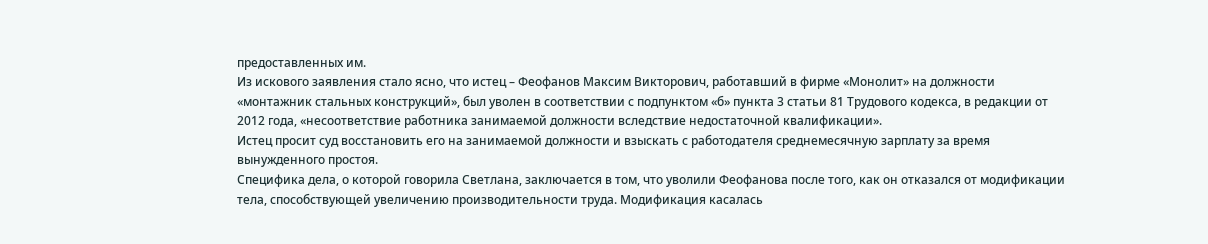предоставленных им.
Из искового заявления стало ясно, что истец – Феофанов Максим Викторович, работавший в фирме «Монолит» на должности «монтажник стальных конструкций», был уволен в соответствии с подпунктом «б» пункта 3 статьи 81 Трудового кодекса, в редакции от 2012 года, «несоответствие работника занимаемой должности вследствие недостаточной квалификации».
Истец просит суд восстановить его на занимаемой должности и взыскать с работодателя среднемесячную зарплату за время вынужденного простоя.
Специфика дела, о которой говорила Светлана, заключается в том, что уволили Феофанова после того, как он отказался от модификации тела, способствующей увеличению производительности труда. Модификация касалась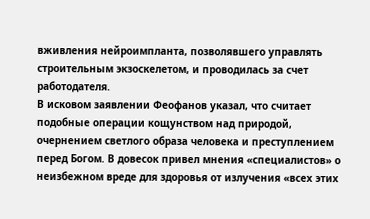вживления нейроимпланта, позволявшего управлять строительным экзоскелетом, и проводилась за счет работодателя.
В исковом заявлении Феофанов указал, что считает подобные операции кощунством над природой, очернением светлого образа человека и преступлением перед Богом. В довесок привел мнения «специалистов» о неизбежном вреде для здоровья от излучения «всех этих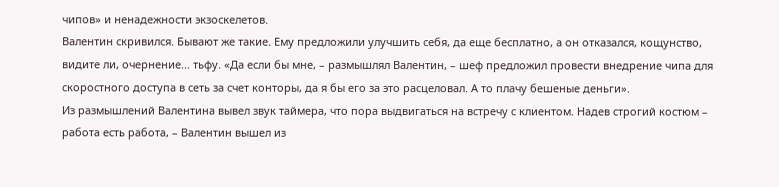чипов» и ненадежности экзоскелетов.
Валентин скривился. Бывают же такие. Ему предложили улучшить себя, да еще бесплатно, а он отказался, кощунство, видите ли, очернение… тьфу. «Да если бы мне, – размышлял Валентин, – шеф предложил провести внедрение чипа для скоростного доступа в сеть за счет конторы, да я бы его за это расцеловал. А то плачу бешеные деньги».
Из размышлений Валентина вывел звук таймера, что пора выдвигаться на встречу с клиентом. Надев строгий костюм – работа есть работа, – Валентин вышел из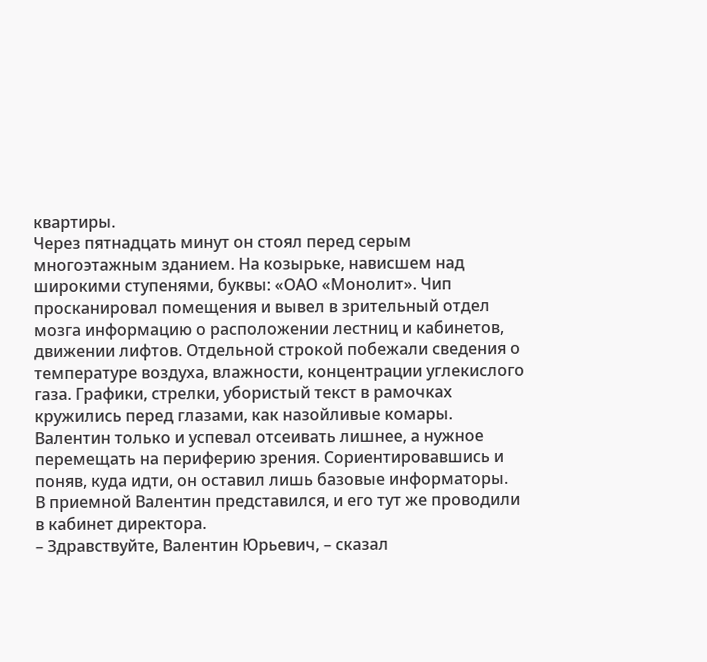квартиры.
Через пятнадцать минут он стоял перед серым многоэтажным зданием. На козырьке, нависшем над широкими ступенями, буквы: «ОАО «Монолит». Чип просканировал помещения и вывел в зрительный отдел мозга информацию о расположении лестниц и кабинетов, движении лифтов. Отдельной строкой побежали сведения о температуре воздуха, влажности, концентрации углекислого газа. Графики, стрелки, убористый текст в рамочках кружились перед глазами, как назойливые комары. Валентин только и успевал отсеивать лишнее, а нужное перемещать на периферию зрения. Сориентировавшись и поняв, куда идти, он оставил лишь базовые информаторы.
В приемной Валентин представился, и его тут же проводили в кабинет директора.
– Здравствуйте, Валентин Юрьевич, – сказал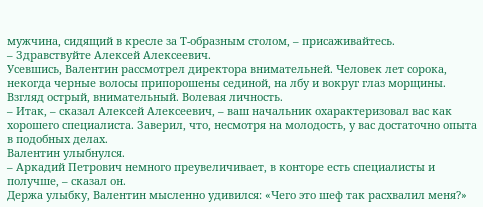мужчина, сидящий в кресле за Т-образным столом, – присаживайтесь.
– Здравствуйте Алексей Алексеевич.
Усевшись, Валентин рассмотрел директора внимательней. Человек лет сорока, некогда черные волосы припорошены сединой, на лбу и вокруг глаз морщины. Взгляд острый, внимательный. Волевая личность.
– Итак, – сказал Алексей Алексеевич, – ваш начальник охарактеризовал вас как хорошего специалиста. Заверил, что, несмотря на молодость, у вас достаточно опыта в подобных делах.
Валентин улыбнулся.
– Аркадий Петрович немного преувеличивает, в конторе есть специалисты и получше, – сказал он.
Держа улыбку, Валентин мысленно удивился: «Чего это шеф так расхвалил меня?»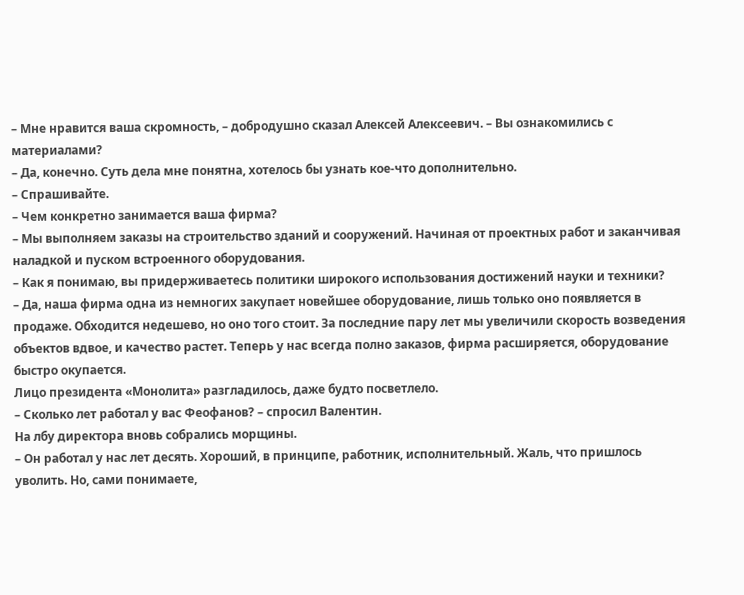– Мне нравится ваша скромность, – добродушно сказал Алексей Алексеевич. – Вы ознакомились с материалами?
– Да, конечно. Суть дела мне понятна, хотелось бы узнать кое-что дополнительно.
– Спрашивайте.
– Чем конкретно занимается ваша фирма?
– Мы выполняем заказы на строительство зданий и сооружений. Начиная от проектных работ и заканчивая наладкой и пуском встроенного оборудования.
– Как я понимаю, вы придерживаетесь политики широкого использования достижений науки и техники?
– Да, наша фирма одна из немногих закупает новейшее оборудование, лишь только оно появляется в продаже. Обходится недешево, но оно того стоит. За последние пару лет мы увеличили скорость возведения объектов вдвое, и качество растет. Теперь у нас всегда полно заказов, фирма расширяется, оборудование быстро окупается.
Лицо президента «Монолита» разгладилось, даже будто посветлело.
– Сколько лет работал у вас Феофанов? – спросил Валентин.
На лбу директора вновь собрались морщины.
– Он работал у нас лет десять. Хороший, в принципе, работник, исполнительный. Жаль, что пришлось уволить. Но, сами понимаете,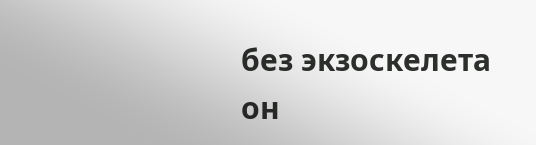без экзоскелета он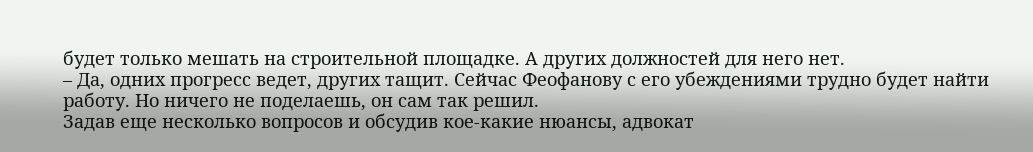будет только мешать на строительной площадке. А других должностей для него нет.
– Да, одних прогресс ведет, других тащит. Сейчас Феофанову с его убеждениями трудно будет найти работу. Но ничего не поделаешь, он сам так решил.
Задав еще несколько вопросов и обсудив кое-какие нюансы, адвокат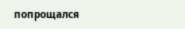попрощался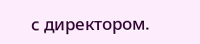с директором.